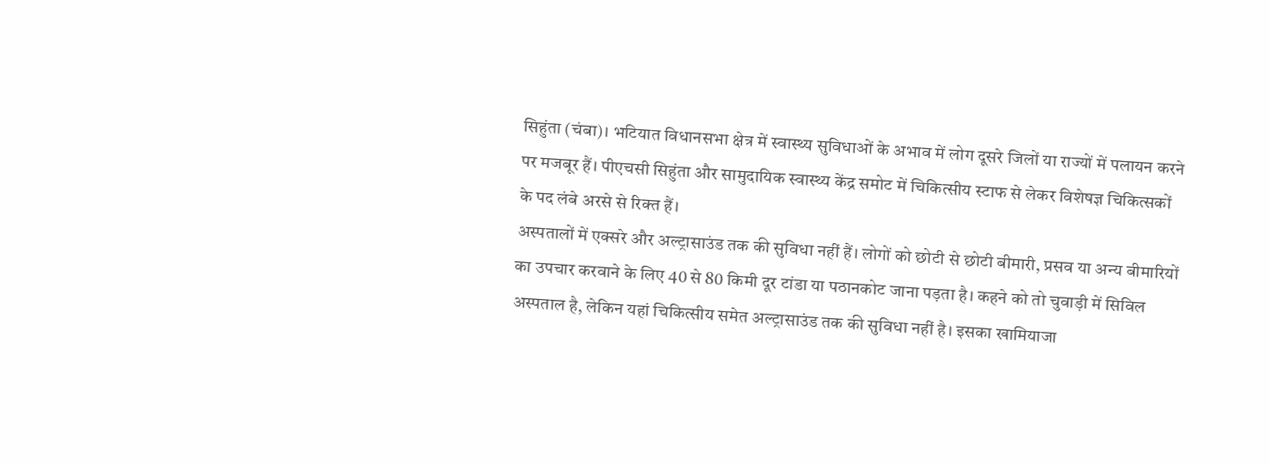सिहुंता (चंबा)। भटियात विधानसभा क्षेत्र में स्वास्थ्य सुविधाओं के अभाव में लोग दूसरे जिलों या राज्यों में पलायन करने पर मजबूर हैं। पीएचसी सिहुंता और सामुदायिक स्वास्थ्य केंद्र समोट में चिकित्सीय स्टाफ से लेकर विशेषज्ञ चिकित्सकों के पद लंबे अरसे से रिक्त हैं।
अस्पतालों में एक्सरे और अल्ट्रासाउंड तक की सुविधा नहीं हैं। लोगों को छोटी से छोटी बीमारी, प्रसव या अन्य बीमारियों का उपचार करवाने के लिए 40 से 80 किमी दूर टांडा या पठानकोट जाना पड़ता है। कहने को तो चुवाड़ी में सिविल अस्पताल है, लेकिन यहां चिकित्सीय समेत अल्ट्रासाउंड तक की सुविधा नहीं है। इसका खामियाजा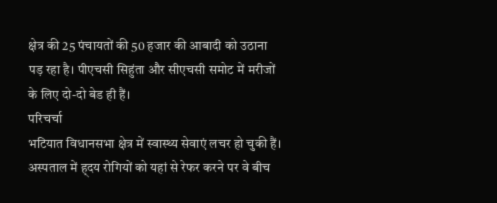क्षेत्र की 25 पंचायतों की 50 हजार की आबादी को उठाना पड़ रहा है। पीएचसी सिहुंता और सीएचसी समोट में मरीजों के लिए दो-दो बेड ही हैं।
परिचर्चा
भटियात विधानसभा क्षेत्र में स्वास्थ्य सेवाएं लचर हो चुकी हैं। अस्पताल में ह्दय रोगियों को यहां से रेफर करने पर वे बीच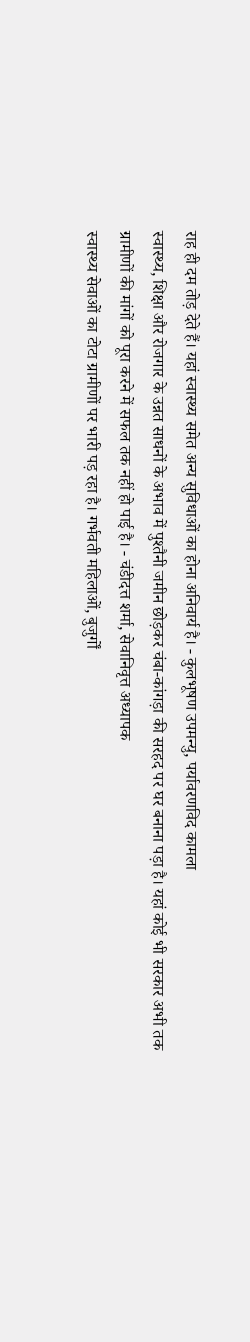राह ही दम तोड़ देते हैं। यहां स्वास्थ्य समेत अन्य सुविधाओं का होना अनिवार्य है। - कुलभूषण उपमन्यु, पर्यावरणविद कामला
स्वास्थ्य, शिक्षा और रोजगार के उन्नत साधनों के अभाव में पुश्तैनी जमीन छोड़कर चंबा-कांगड़ा की सरहद पर घर बनाना पड़ा है। यहां कोई भी सरकार अभी तक ग्रामीणों की मांगों को पूरा करने में सफल तक नहीं हो पाई है। - चंडीदत्त शर्मा, सेवानिवृत्त अध्यापक
स्वास्थ्य सेवाओं का टोटा ग्रामीणों पर भारी पड़ रहा है। गर्भवती महिलाओं, बुजुर्गों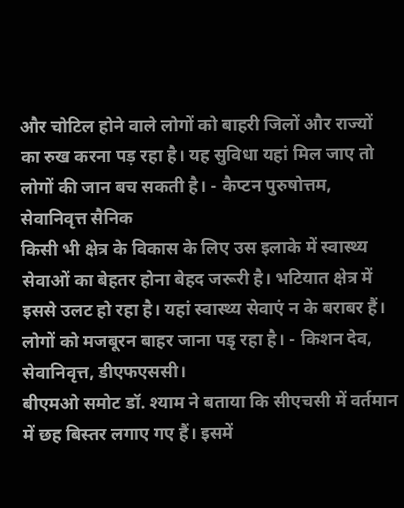और चोटिल होने वाले लोगों को बाहरी जिलों और राज्यों का रुख करना पड़ रहा है। यह सुविधा यहां मिल जाए तो लोगों की जान बच सकती है। - कैप्टन पुरुषोत्तम, सेवानिवृत्त सैनिक
किसी भी क्षेत्र के विकास के लिए उस इलाके में स्वास्थ्य सेवाओं का बेहतर होना बेहद जरूरी है। भटियात क्षेत्र में इससे उलट हो रहा है। यहां स्वास्थ्य सेवाएं न के बराबर हैं। लोगों को मजबूरन बाहर जाना पडृ रहा है। - किशन देव, सेवानिवृत्त, डीएफएससी।
बीएमओ समोट डॉ. श्याम ने बताया कि सीएचसी में वर्तमान में छह बिस्तर लगाए गए हैं। इसमें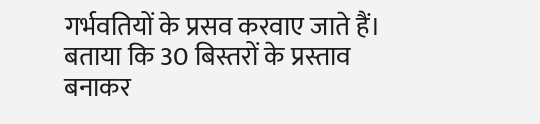गर्भवतियों के प्रसव करवाए जाते हैं। बताया कि 30 बिस्तरों के प्रस्ताव बनाकर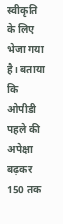स्वीकृति के लिए भेजा गया है। बताया कि ओपीडी पहले की अपेक्षा बढ़कर 150 तक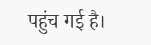पहुंच गई है।